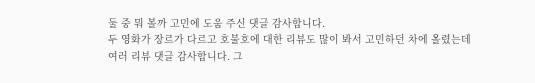둘 중 뭐 볼까 고민에 도움 주신 댓글 감사합니다.
두 영화가 장르가 다르고 호불호에 대한 리뷰도 많이 봐서 고민하던 차에 올렸는데
여러 리뷰 댓글 감사합니다. 그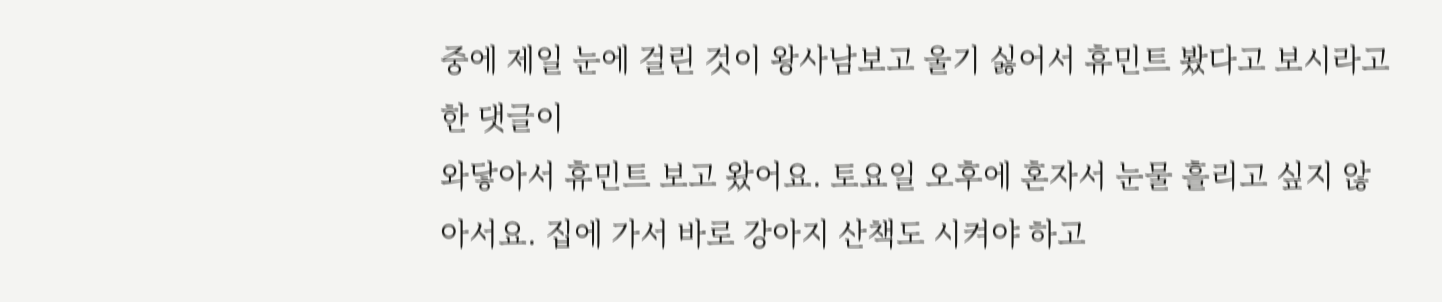중에 제일 눈에 걸린 것이 왕사남보고 울기 싫어서 휴민트 봤다고 보시라고 한 댓글이
와닿아서 휴민트 보고 왔어요. 토요일 오후에 혼자서 눈물 흘리고 싶지 않아서요. 집에 가서 바로 강아지 산책도 시켜야 하고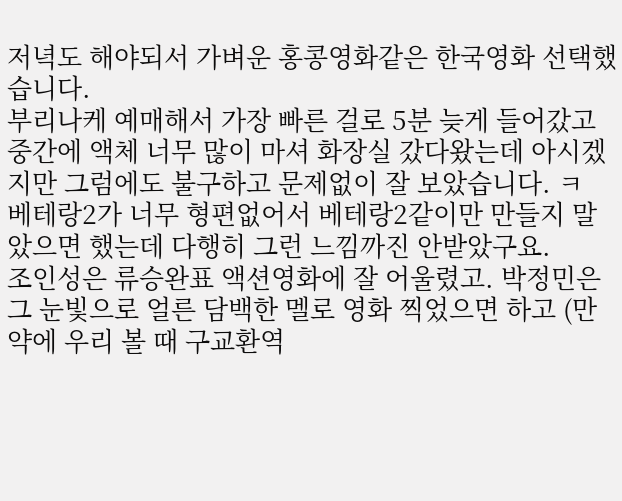저녁도 해야되서 가벼운 홍콩영화같은 한국영화 선택했습니다.
부리나케 예매해서 가장 빠른 걸로 5분 늦게 들어갔고 중간에 액체 너무 많이 마셔 화장실 갔다왔는데 아시겠지만 그럼에도 불구하고 문제없이 잘 보았습니다. ㅋ
베테랑2가 너무 형편없어서 베테랑2같이만 만들지 말았으면 했는데 다행히 그런 느낌까진 안받았구요.
조인성은 류승완표 액션영화에 잘 어울렸고. 박정민은 그 눈빛으로 얼른 담백한 멜로 영화 찍었으면 하고 (만약에 우리 볼 때 구교환역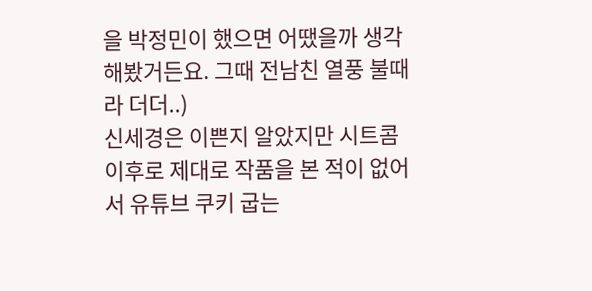을 박정민이 했으면 어땠을까 생각해봤거든요. 그때 전남친 열풍 불때라 더더..)
신세경은 이쁜지 알았지만 시트콤 이후로 제대로 작품을 본 적이 없어서 유튜브 쿠키 굽는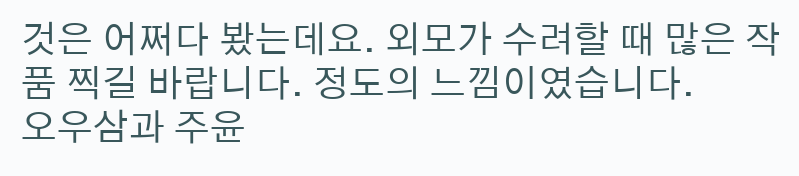것은 어쩌다 봤는데요. 외모가 수려할 때 많은 작품 찍길 바랍니다. 정도의 느낌이였습니다.
오우삼과 주윤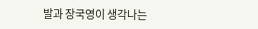발과 장국영이 생각나는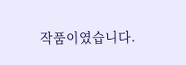작품이였습니다.